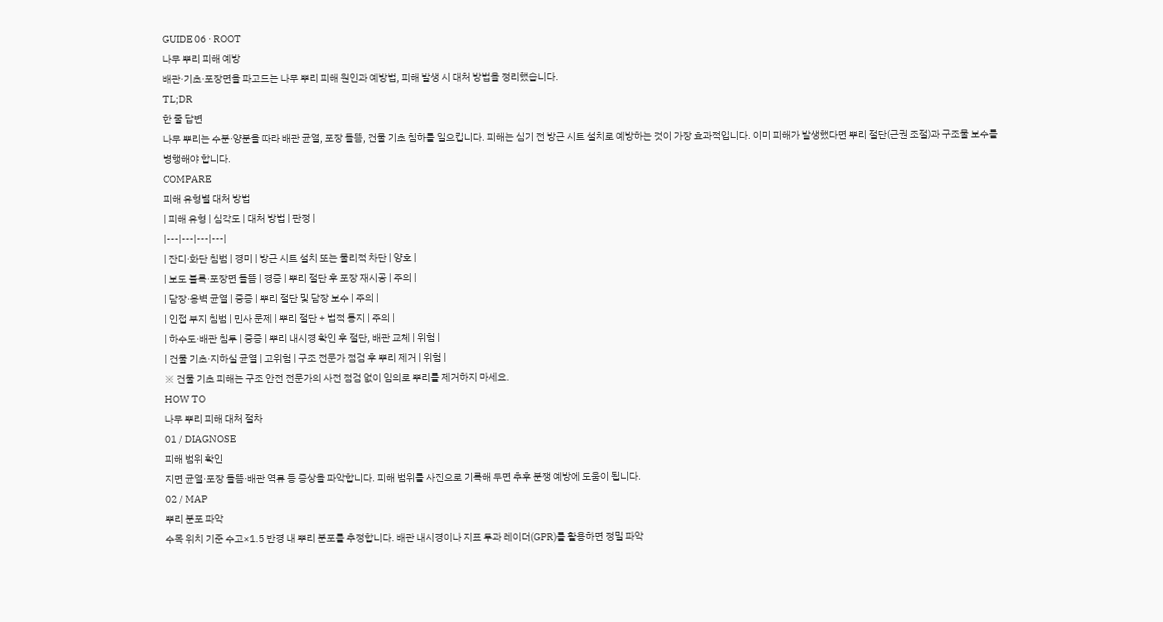GUIDE 06 · ROOT
나무 뿌리 피해 예방
배관·기초·포장면을 파고드는 나무 뿌리 피해 원인과 예방법, 피해 발생 시 대처 방법을 정리했습니다.
TL;DR
한 줄 답변
나무 뿌리는 수분·양분을 따라 배관 균열, 포장 들뜸, 건물 기초 침하를 일으킵니다. 피해는 심기 전 방근 시트 설치로 예방하는 것이 가장 효과적입니다. 이미 피해가 발생했다면 뿌리 절단(근권 조절)과 구조물 보수를 병행해야 합니다.
COMPARE
피해 유형별 대처 방법
| 피해 유형 | 심각도 | 대처 방법 | 판정 |
|---|---|---|---|
| 잔디·화단 침범 | 경미 | 방근 시트 설치 또는 물리적 차단 | 양호 |
| 보도 블록·포장면 들뜸 | 경증 | 뿌리 절단 후 포장 재시공 | 주의 |
| 담장·옹벽 균열 | 중증 | 뿌리 절단 및 담장 보수 | 주의 |
| 인접 부지 침범 | 민사 문제 | 뿌리 절단 + 법적 통지 | 주의 |
| 하수도·배관 침투 | 중증 | 뿌리 내시경 확인 후 절단, 배관 교체 | 위험 |
| 건물 기초·지하실 균열 | 고위험 | 구조 전문가 점검 후 뿌리 제거 | 위험 |
※ 건물 기초 피해는 구조 안전 전문가의 사전 점검 없이 임의로 뿌리를 제거하지 마세요.
HOW TO
나무 뿌리 피해 대처 절차
01 / DIAGNOSE
피해 범위 확인
지면 균열·포장 들뜸·배관 역류 등 증상을 파악합니다. 피해 범위를 사진으로 기록해 두면 추후 분쟁 예방에 도움이 됩니다.
02 / MAP
뿌리 분포 파악
수목 위치 기준 수고×1.5 반경 내 뿌리 분포를 추정합니다. 배관 내시경이나 지표 투과 레이더(GPR)를 활용하면 정밀 파악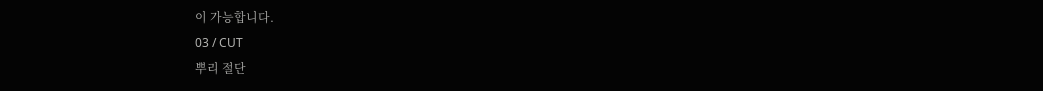이 가능합니다.
03 / CUT
뿌리 절단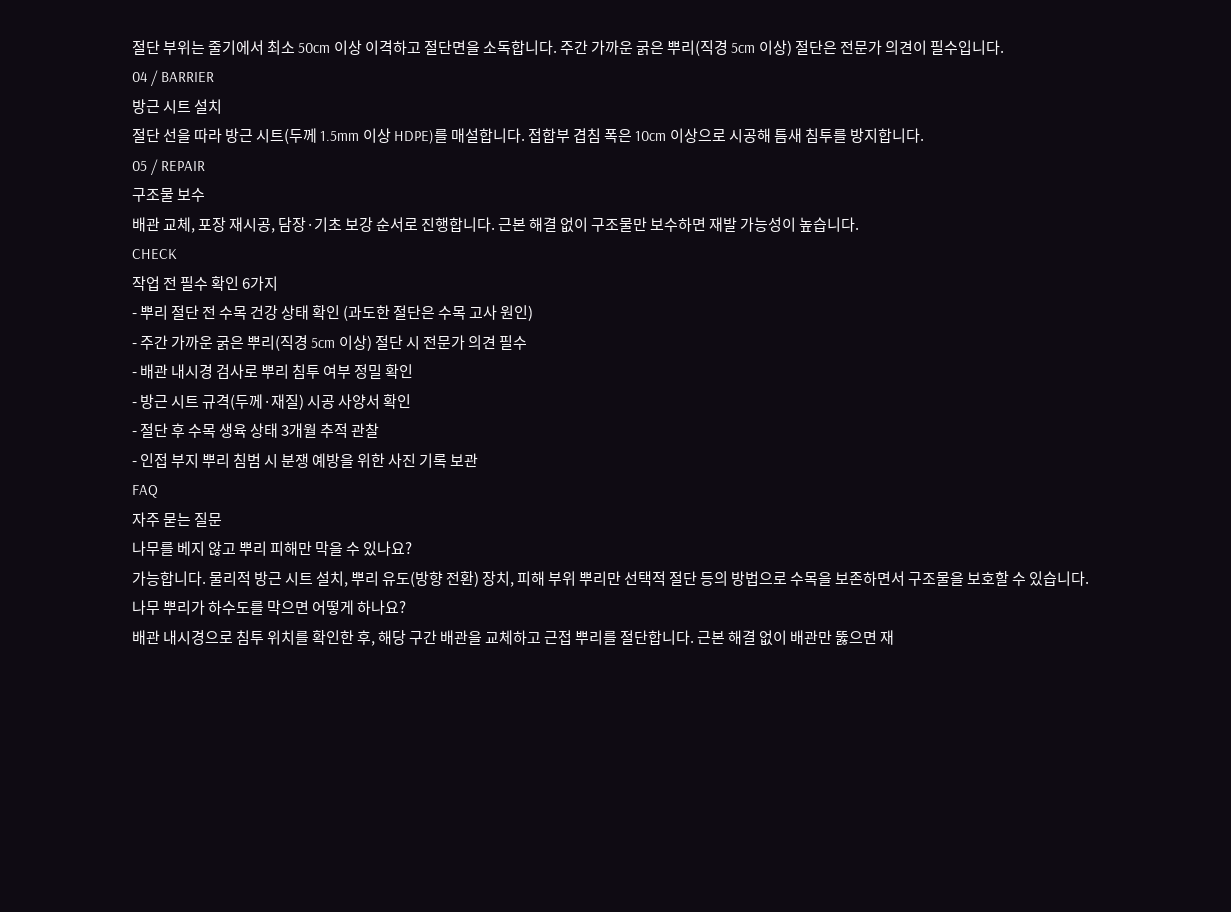절단 부위는 줄기에서 최소 50cm 이상 이격하고 절단면을 소독합니다. 주간 가까운 굵은 뿌리(직경 5cm 이상) 절단은 전문가 의견이 필수입니다.
04 / BARRIER
방근 시트 설치
절단 선을 따라 방근 시트(두께 1.5mm 이상 HDPE)를 매설합니다. 접합부 겹침 폭은 10cm 이상으로 시공해 틈새 침투를 방지합니다.
05 / REPAIR
구조물 보수
배관 교체, 포장 재시공, 담장·기초 보강 순서로 진행합니다. 근본 해결 없이 구조물만 보수하면 재발 가능성이 높습니다.
CHECK
작업 전 필수 확인 6가지
- 뿌리 절단 전 수목 건강 상태 확인 (과도한 절단은 수목 고사 원인)
- 주간 가까운 굵은 뿌리(직경 5cm 이상) 절단 시 전문가 의견 필수
- 배관 내시경 검사로 뿌리 침투 여부 정밀 확인
- 방근 시트 규격(두께·재질) 시공 사양서 확인
- 절단 후 수목 생육 상태 3개월 추적 관찰
- 인접 부지 뿌리 침범 시 분쟁 예방을 위한 사진 기록 보관
FAQ
자주 묻는 질문
나무를 베지 않고 뿌리 피해만 막을 수 있나요?
가능합니다. 물리적 방근 시트 설치, 뿌리 유도(방향 전환) 장치, 피해 부위 뿌리만 선택적 절단 등의 방법으로 수목을 보존하면서 구조물을 보호할 수 있습니다.
나무 뿌리가 하수도를 막으면 어떻게 하나요?
배관 내시경으로 침투 위치를 확인한 후, 해당 구간 배관을 교체하고 근접 뿌리를 절단합니다. 근본 해결 없이 배관만 뚫으면 재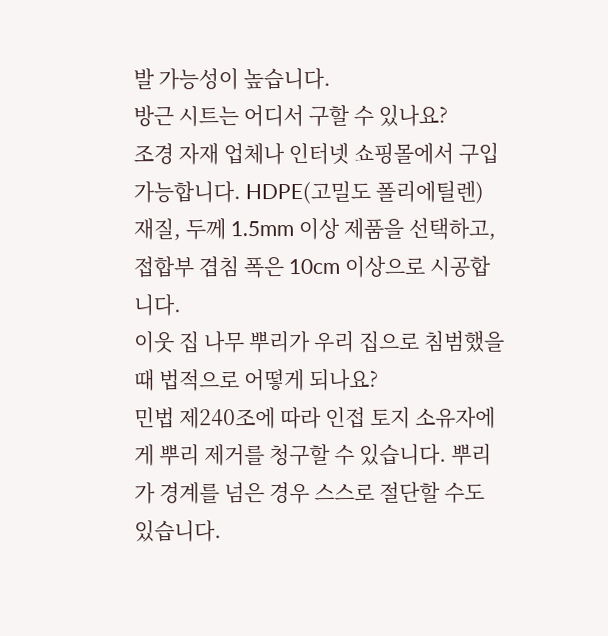발 가능성이 높습니다.
방근 시트는 어디서 구할 수 있나요?
조경 자재 업체나 인터넷 쇼핑몰에서 구입 가능합니다. HDPE(고밀도 폴리에틸렌) 재질, 두께 1.5mm 이상 제품을 선택하고, 접합부 겹침 폭은 10cm 이상으로 시공합니다.
이웃 집 나무 뿌리가 우리 집으로 침범했을 때 법적으로 어떻게 되나요?
민법 제240조에 따라 인접 토지 소유자에게 뿌리 제거를 청구할 수 있습니다. 뿌리가 경계를 넘은 경우 스스로 절단할 수도 있습니다.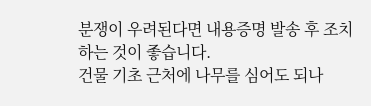분쟁이 우려된다면 내용증명 발송 후 조치하는 것이 좋습니다.
건물 기초 근처에 나무를 심어도 되나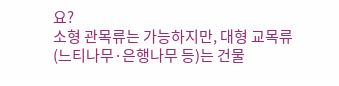요?
소형 관목류는 가능하지만, 대형 교목류(느티나무·은행나무 등)는 건물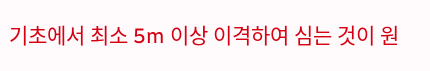기초에서 최소 5m 이상 이격하여 심는 것이 원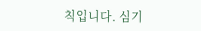칙입니다. 심기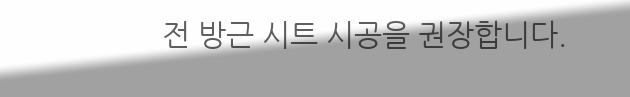전 방근 시트 시공을 권장합니다.